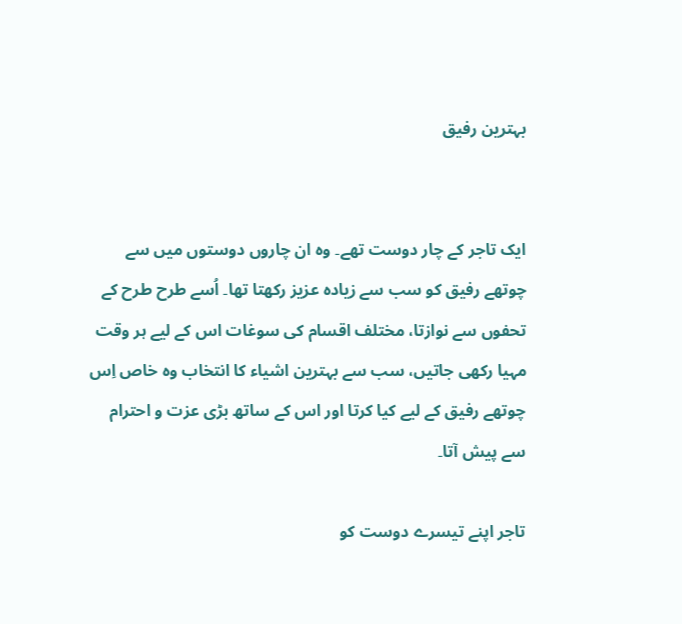بہترین رفیق


ایک تاجر کے چار دوست تھے۔ وہ ان چاروں دوستوں میں سے چوتھے رفیق کو سب سے زیادہ عزیز رکھتا تھا۔ اُسے طرح طرح کے تحفوں سے نوازتا، مختلف اقسام کی سوغات اس کے لیے ہر وقت مہیا رکھی جاتیں، سب سے بہترین اشیاء کا انتخاب وہ خاص اِس چوتھے رفیق کے لیے کیا کرتا اور اس کے ساتھ بڑی عزت و احترام سے پیش آتا۔

تاجر اپنے تیسرے دوست کو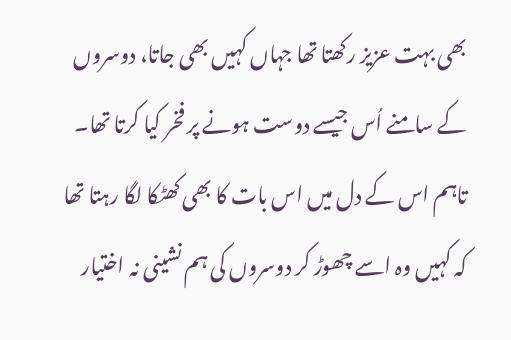بھی بہت عزیز رکھتا تھا جہاں کہیں بھی جاتا، دوسروں کے سامنے اُس جیسے دوست ہونے پر فخر کیا کرتا تھا۔ تاہم اس کے دل میں اس بات کا بھی کھٹکا لگا رہتا تھا کہ کہیں وہ اسے چھوڑ کر دوسروں کی ہم نشینی نہ اختیار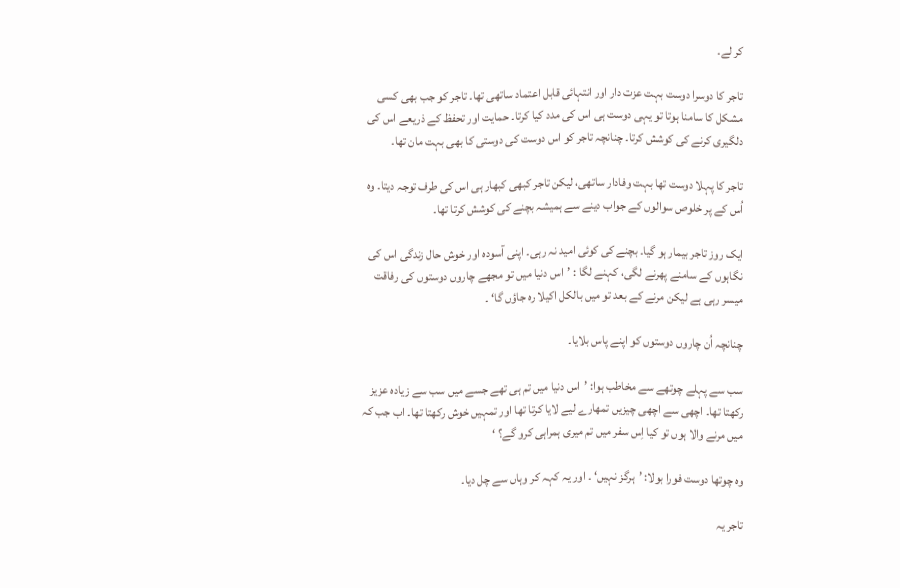کر لے۔

تاجر کا دوسرا دوست بہت عزت دار اور انتہائی قابل اعتماد ساتھی تھا۔ تاجر کو جب بھی کسی مشکل کا سامنا ہوتا تو یہی دوست ہی اس کی مدد کیا کرتا۔ حمایت اور تحفظ کے ذریعے اس کی دلگیری کرنے کی کوشش کرتا۔ چنانچہ تاجر کو اس دوست کی دوستی کا بھی بہت مان تھا۔

تاجر کا پہلا دوست تھا بہت وفادار ساتھی، لیکن تاجر کبھی کبھار ہی اس کی طرف توجہ دیتا۔ وہ اُس کے پر خلوص سوالوں کے جواب دینے سے ہمیشہ بچنے کی کوشش کرتا تھا۔

ایک روز تاجر بیمار ہو گیا۔ بچنے کی کوئی امید نہ رہی۔ اپنی آسودہ اور خوش حال زندگی اس کی نگاہوں کے سامنے پھرنے لگی، کہنے لگا : ’اس دنیا میں تو مجھے چاروں دوستوں کی رفاقت میسر رہی ہے لیکن مرنے کے بعد تو میں بالکل اکیلا رہ جاؤں گا‘ ۔

چنانچہ اُن چاروں دوستوں کو اپنے پاس بلایا۔

سب سے پہلے چوتھے سے مخاطب ہوا: ’اس دنیا میں تم ہی تھے جسے میں سب سے زیادہ عزیز رکھتا تھا۔ اچھی سے اچھی چیزیں تمھارے لیے لایا کرتا تھا اور تمہیں خوش رکھتا تھا۔ اب جب کہ میں مرنے والا ہوں تو کیا اِس سفر میں تم میری ہمراہی کرو گے؟ ‘

وہ چوتھا دوست فورا بولا: ’ہرگز نہیں‘ ۔ اور یہ کہہ کر وہاں سے چل دیا۔

تاجر یہ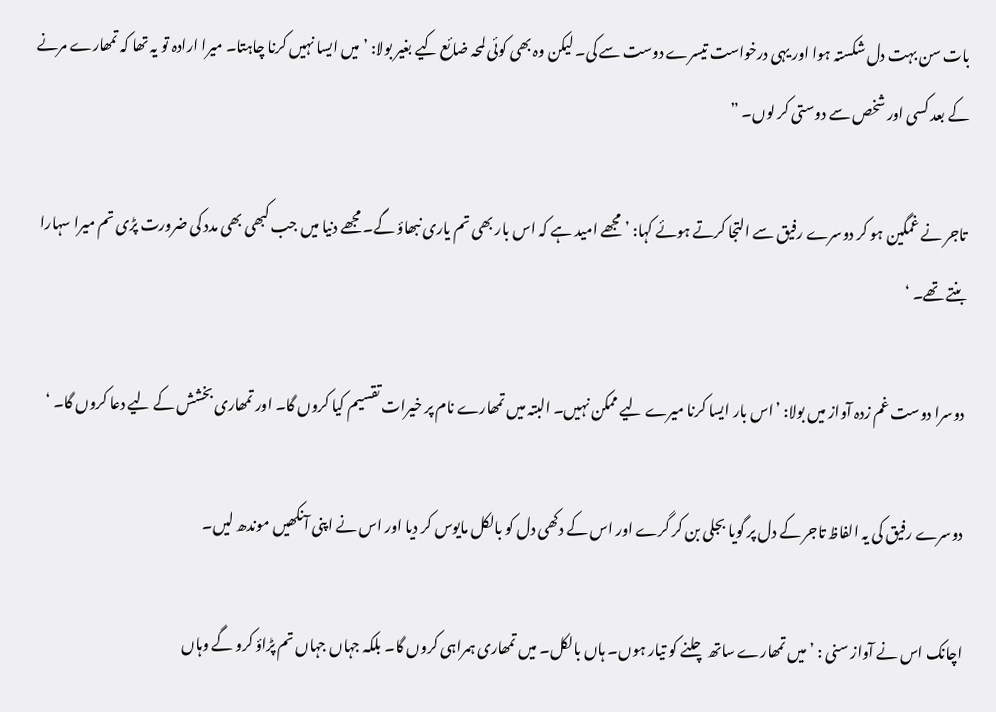بات سن بہت دل شکستہ ہوا اور یہی درخواست تیسرے دوست سے کی۔ لیکن وہ بھی کوئی لمحہ ضائع کیے بغیر بولا: ’میں ایسا نہیں کرنا چاہتا۔ میرا ارادہ تو یہ تھا کہ تمھارے مرنے کے بعد کسی اور شخص سے دوستی کر لوں۔ ”

تاجر نے غمگین ہو کر دوسرے رفیق سے التجا کرتے ہوئے کہا: ’مجھے امید ہے کہ اس بار بھی تم یاری نبھاؤ گے۔ مجھے دنیا میں جب کبھی بھی مدد کی ضرورت پڑی تم میرا سہارا بنتے تھے۔ ‘

دوسرا دوست غم زدہ آواز میں بولا: ’اس بار ایسا کرنا میرے لیے ممکن نہیں۔ البتہ میں تمھارے نام پر خیرات تقسیم کیا کروں گا۔ اور تمھاری بخشش کے لیے دعا کروں گا۔ ‘

دوسرے رفیق کی یہ الفاظ تاجر کے دل پر گویا بجلی بن کر گرے اور اس کے دکھی دل کو بالکل مایوس کر دیا اور اس نے اپنی آنکھیں موندھ لیں۔

اچانک اس نے آواز سنی : ’میں تمھارے ساتھ چلنے کو تیار ہوں۔ ہاں بالکل۔ میں تمھاری ہمراہی کروں گا۔ بلکہ جہاں جہاں تم پڑاؤ کرو گے وہاں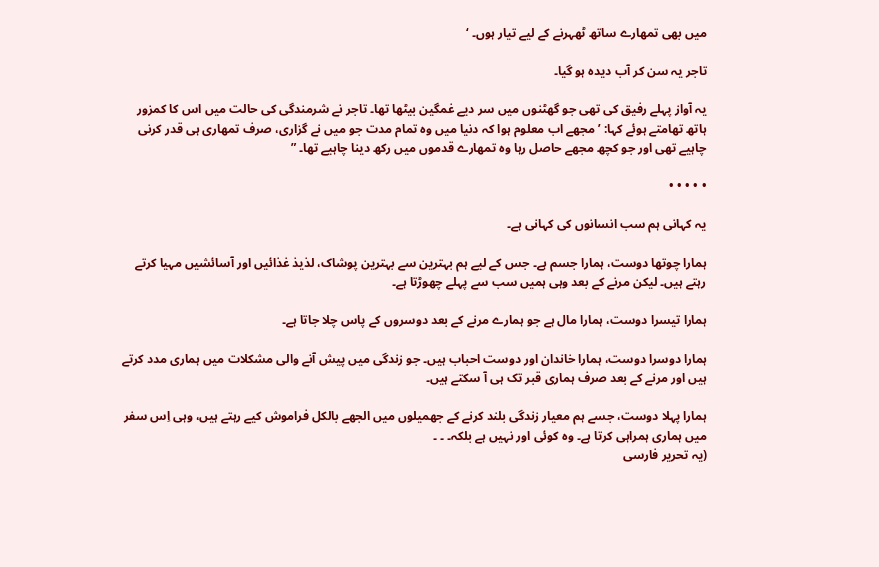میں بھی تمھارے ساتھ ٹھہرنے کے لیے تیار ہوں۔ ‘

تاجر یہ سن کر آب دیدہ ہو گیا۔

یہ آواز پہلے رفیق کی تھی جو گھٹنوں میں سر دیے غمگین بیٹھا تھا۔ تاجر نے شرمندگی کی حالت میں اس کا کمزور ہاتھ تھامتے ہوئے کہا: ’مجھے اب معلوم ہوا کہ دنیا میں وہ تمام مدت جو میں نے گزاری، صرف تمھاری ہی قدر کرنی چاہیے تھی اور جو کچھ مجھے حاصل رہا وہ تمھارے قدموں میں رکھ دینا چاہیے تھا۔ ”

• • • • •

یہ کہانی ہم سب انسانوں کی کہانی ہے۔

ہمارا چوتھا دوست، ہمارا جسم ہے۔ جس کے لیے ہم بہترین سے بہترین پوشاک، لذیذ غذائیں اور آسائشیں مہیا کرتے رہتے ہیں۔ لیکن مرنے کے بعد وہی ہمیں سب سے پہلے چھوڑتا ہے۔

ہمارا تیسرا دوست، ہمارا مال ہے جو ہمارے مرنے کے بعد دوسروں کے پاس چلا جاتا ہے۔

ہمارا دوسرا دوست، ہمارا خاندان اور دوست احباب ہیں۔ جو زندگی میں پیش آنے والی مشکلات میں ہماری مدد کرتے ہیں اور مرنے کے بعد صرف ہماری قبر تک ہی آ سکتے ہیں۔

ہمارا پہلا دوست، جسے ہم معیار زندگی بلند کرنے کے جھمیلوں میں الجھے بالکل فراموش کیے رہتے ہیں، وہی اِس سفر میں ہماری ہمراہی کرتا ہے۔ وہ کوئی اور نہیں ہے بلکہ۔ ۔ ۔
(یہ تحریر فارسی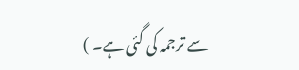سے ترجمہ کی گئی ہے۔ )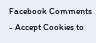Facebook Comments - Accept Cookies to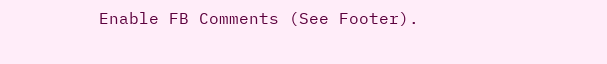Enable FB Comments (See Footer).